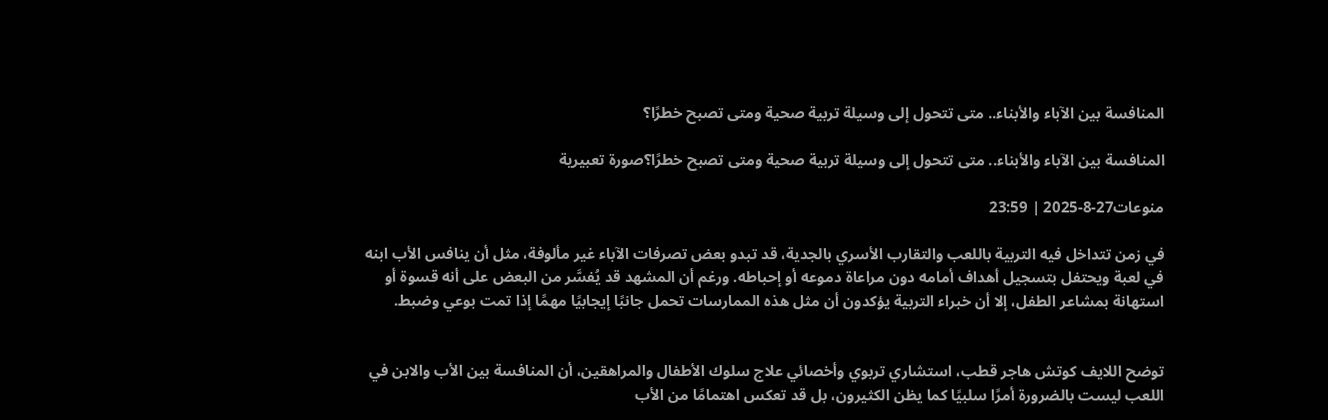المنافسة بين الآباء والأبناء.. متى تتحول إلى وسيلة تربية صحية ومتى تصبح خطرًا؟

المنافسة بين الآباء والأبناء.. متى تتحول إلى وسيلة تربية صحية ومتى تصبح خطرًا؟صورة تعبيرية

منوعات27-8-2025 | 23:59

في زمن تتداخل فيه التربية باللعب والتقارب الأسري بالجدية، قد تبدو بعض تصرفات الآباء غير مألوفة، مثل أن ينافس الأب ابنه في لعبة ويحتفل بتسجيل أهداف أمامه دون مراعاة دموعه أو إحباطه. ورغم أن المشهد قد يُفسَّر من البعض على أنه قسوة أو استهانة بمشاعر الطفل، إلا أن خبراء التربية يؤكدون أن مثل هذه الممارسات تحمل جانبًا إيجابيًا مهمًا إذا تمت بوعي وضبط.


توضح اللايف كوتش هاجر قطب، استشاري تربوي وأخصائي علاج سلوك الأطفال والمراهقين، أن المنافسة بين الأب والابن في اللعب ليست بالضرورة أمرًا سلبيًا كما يظن الكثيرون، بل قد تعكس اهتمامًا من الأب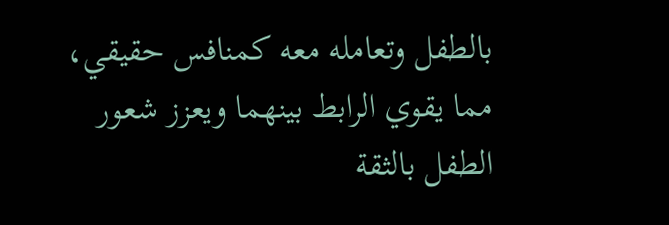بالطفل وتعامله معه كمنافس حقيقي، مما يقوي الرابط بينهما ويعزز شعور الطفل بالثقة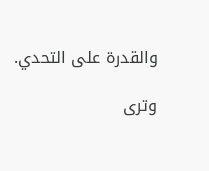والقدرة على التحدي.

وترى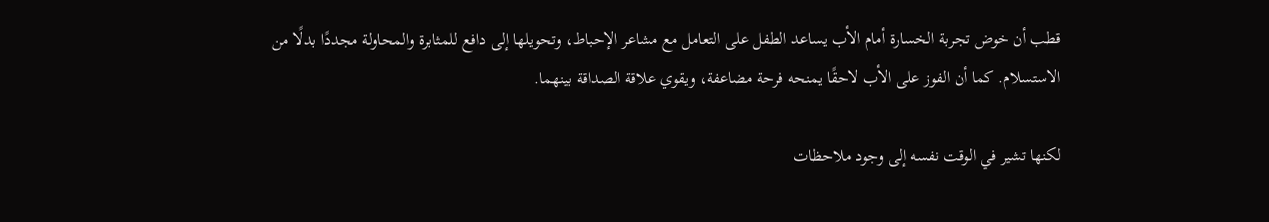قطب أن خوض تجربة الخسارة أمام الأب يساعد الطفل على التعامل مع مشاعر الإحباط، وتحويلها إلى دافع للمثابرة والمحاولة مجددًا بدلًا من الاستسلام. كما أن الفوز على الأب لاحقًا يمنحه فرحة مضاعفة، ويقوي علاقة الصداقة بينهما.

لكنها تشير في الوقت نفسه إلى وجود ملاحظات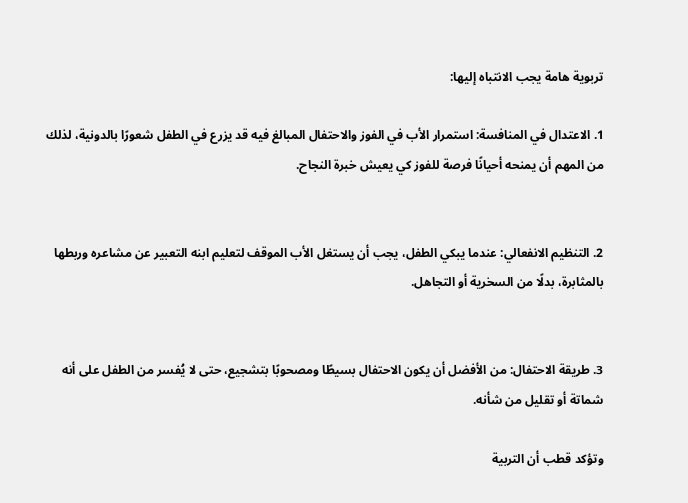تربوية هامة يجب الانتباه إليها:

1. الاعتدال في المنافسة: استمرار الأب في الفوز والاحتفال المبالغ فيه قد يزرع في الطفل شعورًا بالدونية، لذلك من المهم أن يمنحه أحيانًا فرصة للفوز كي يعيش خبرة النجاح.


2. التنظيم الانفعالي: عندما يبكي الطفل، يجب أن يستغل الأب الموقف لتعليم ابنه التعبير عن مشاعره وربطها بالمثابرة، بدلًا من السخرية أو التجاهل.


3. طريقة الاحتفال: من الأفضل أن يكون الاحتفال بسيطًا ومصحوبًا بتشجيع، حتى لا يُفسر من الطفل على أنه شماتة أو تقليل من شأنه.

وتؤكد قطب أن التربية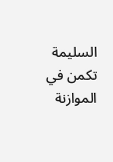السليمة تكمن في الموازنة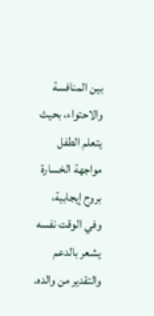بين المنافسة والاحتواء، بحيث يتعلم الطفل مواجهة الخسارة بروح إيجابية، وفي الوقت نفسه يشعر بالدعم والتقدير من والده.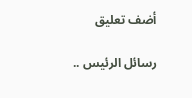أضف تعليق

رسائل الرئيس ..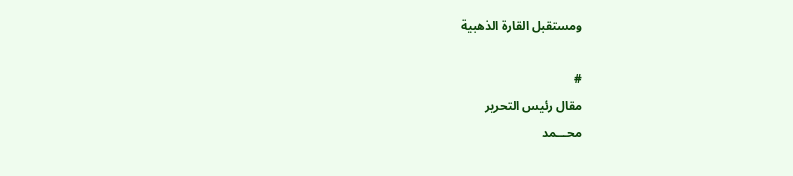ومستقبل القارة الذهبية

#
مقال رئيس التحرير
محـــمد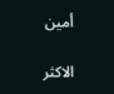أمين

الاكثر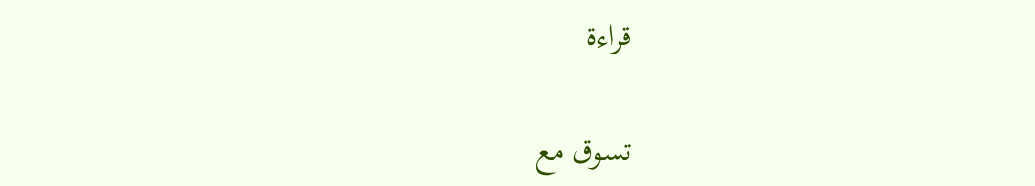قراءة

تسوق مع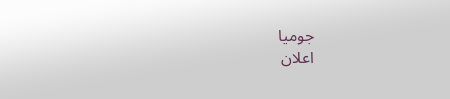جوميا
اعلان